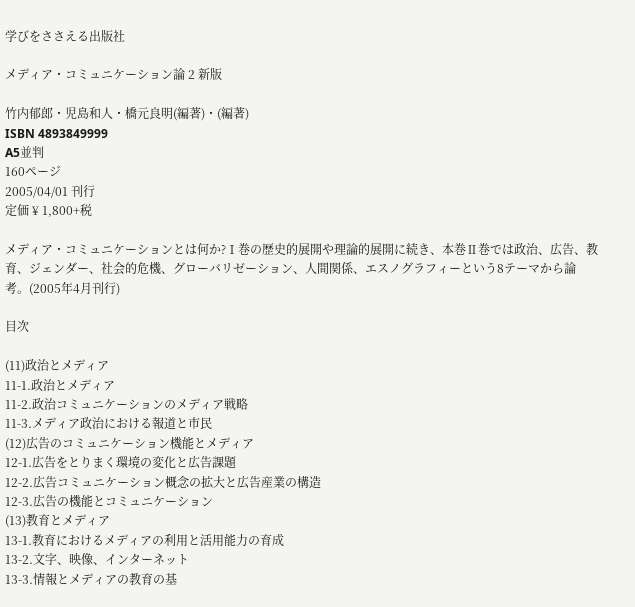学びをささえる出版社

メディア・コミュニケーション論 2 新版

竹内郁郎・児島和人・橋元良明(編著)・(編著)
ISBN 4893849999
A5並判
160ページ
2005/04/01 刊行
定価 ¥ 1,800+税

メディア・コミュニケーションとは何か?Ⅰ巻の歴史的展開や理論的展開に続き、本巻Ⅱ巻では政治、広告、教育、ジェンダー、社会的危機、グローバリゼーション、人間関係、エスノグラフィーという8テーマから論考。(2005年4月刊行)

目次

(11)政治とメディア
11-1.政治とメディア
11-2.政治コミュニケーションのメディア戦略
11-3.メディア政治における報道と市民
(12)広告のコミュニケーション機能とメディア
12-1.広告をとりまく環境の変化と広告課題
12-2.広告コミュニケーション概念の拡大と広告産業の構造
12-3.広告の機能とコミュニケーション
(13)教育とメディア
13-1.教育におけるメディアの利用と活用能力の育成
13-2.文字、映像、インターネット
13-3.情報とメディアの教育の基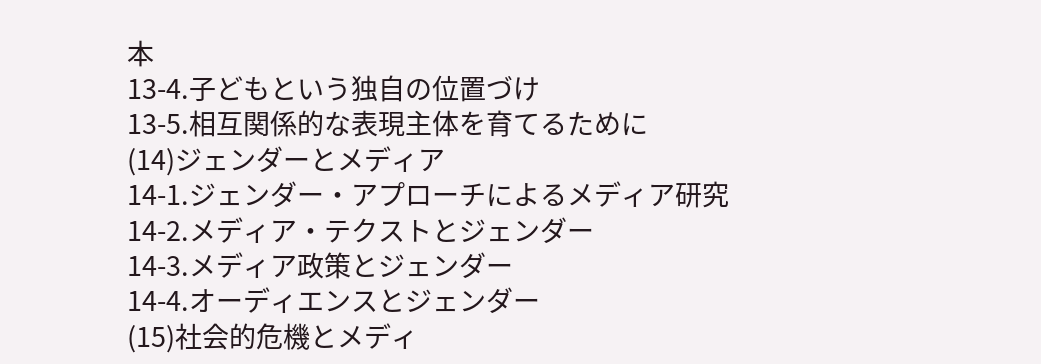本
13-4.子どもという独自の位置づけ
13-5.相互関係的な表現主体を育てるために
(14)ジェンダーとメディア
14-1.ジェンダー・アプローチによるメディア研究
14-2.メディア・テクストとジェンダー
14-3.メディア政策とジェンダー
14-4.オーディエンスとジェンダー
(15)社会的危機とメディ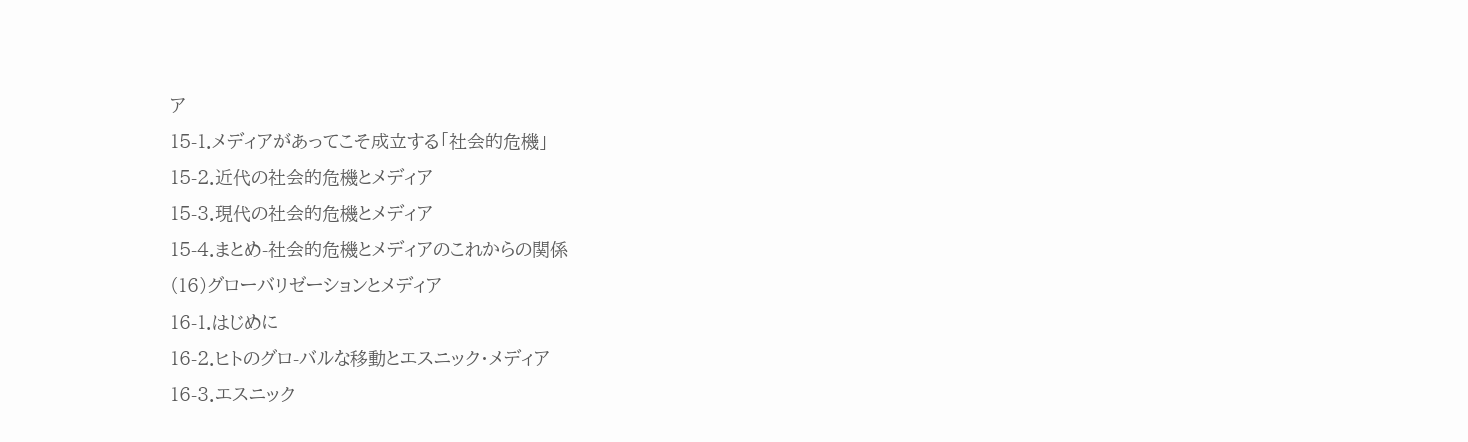ア
15-1.メディアがあってこそ成立する「社会的危機」
15-2.近代の社会的危機とメディア
15-3.現代の社会的危機とメディア
15-4.まとめ-社会的危機とメディアのこれからの関係
(16)グローバリゼーションとメディア
16-1.はじめに
16-2.ヒトのグロ-バルな移動とエスニック・メディア
16-3.エスニック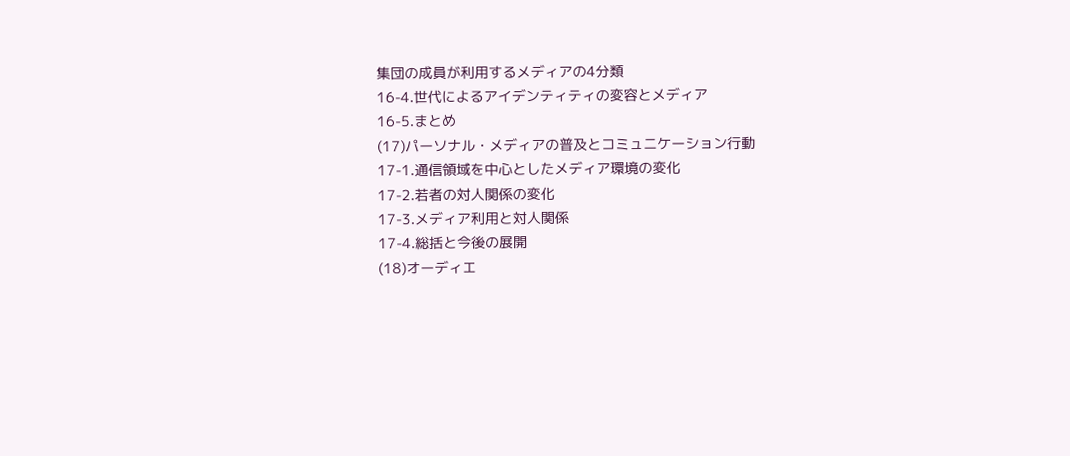集団の成員が利用するメディアの4分類
16-4.世代によるアイデンティティの変容とメディア
16-5.まとめ
(17)パーソナル・メディアの普及とコミュニケーション行動
17-1.通信領域を中心としたメディア環境の変化
17-2.若者の対人関係の変化
17-3.メディア利用と対人関係
17-4.総括と今後の展開
(18)オーディエ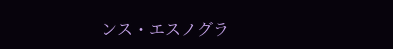ンス・エスノグラ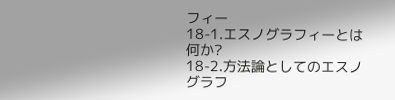フィー
18-1.エスノグラフィーとは何か?
18-2.方法論としてのエスノグラフ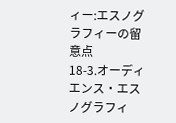ィー:エスノグラフィーの留意点
18-3.オーディエンス・エスノグラフィ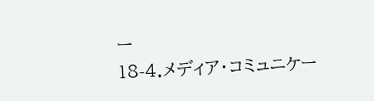ー
18-4.メディア・コミュニケー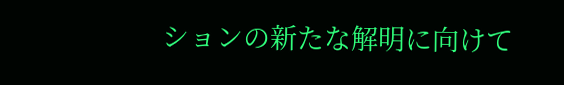ションの新たな解明に向けて